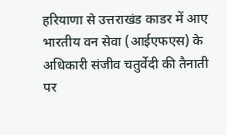हरियाणा से उत्तराखंड काडर में आए भारतीय वन सेवा (आईएफएस) के अधिकारी संजीव चतुर्वेदी की तैनाती पर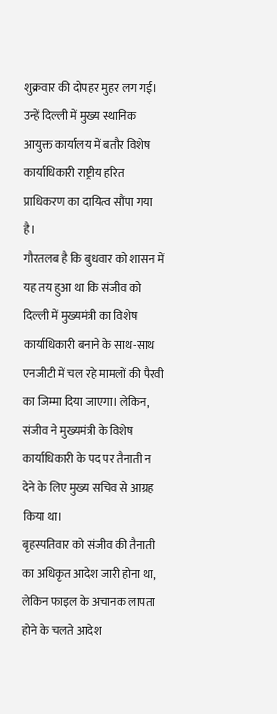शुक्रवार की दोपहर मुहर लग गई। उन्हें दिल्ली में मुख्य स्थानिक आयुक्त कार्यालय में बतौर विशेष कार्याधिकारी राष्ट्रीय हरित प्राधिकरण का दायित्व सौंपा गया है।
गौरतलब है कि बुधवार को शासन में यह तय हुआ था कि संजीव को दिल्ली में मुख्यमंत्री का विशेष कार्याधिकारी बनाने के साथ-साथ एनजीटी में चल रहे मामलों की पैरवी का जिम्मा दिया जाएगा। लेकिन, संजीव ने मुख्यमंत्री के विशेष कार्याधिकारी के पद पर तैनाती न देने के लिए मुख्य सचिव से आग्रह किया था।
बृहस्पतिवार को संजीव की तैनाती का अधिकृत आदेश जारी होना था, लेकिन फाइल के अचानक लापता होने के चलते आदेश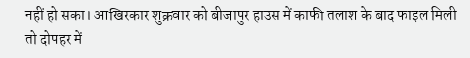नहीं हो सका। आखिरकार शुक्रवार को बीजापुर हाउस में काफी तलाश के बाद फाइल मिली तो दोपहर में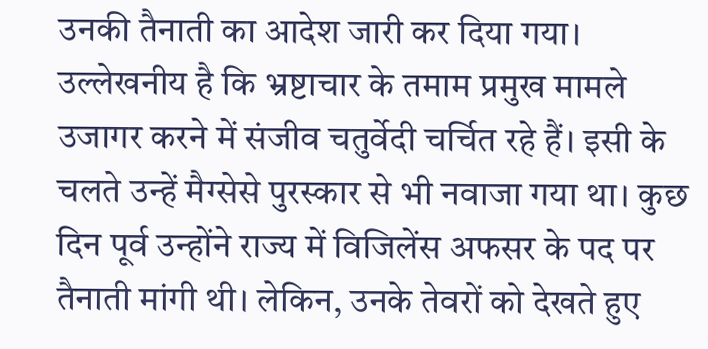उनकी तैनाती का आदेश जारी कर दिया गया।
उल्लेखनीय है कि भ्रष्टाचार के तमाम प्रमुख मामले उजागर करने में संजीव चतुर्वेदी चर्चित रहे हैं। इसी के चलते उन्हें मैग्सेसे पुरस्कार से भी नवाजा गया था। कुछ दिन पूर्व उन्होंने राज्य में विजिलेंस अफसर के पद पर तैनाती मांगी थी। लेकिन, उनके तेवरों को देखते हुए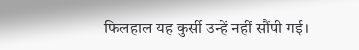फिलहाल यह कुर्सी उन्हें नहीं सौंपी गई।